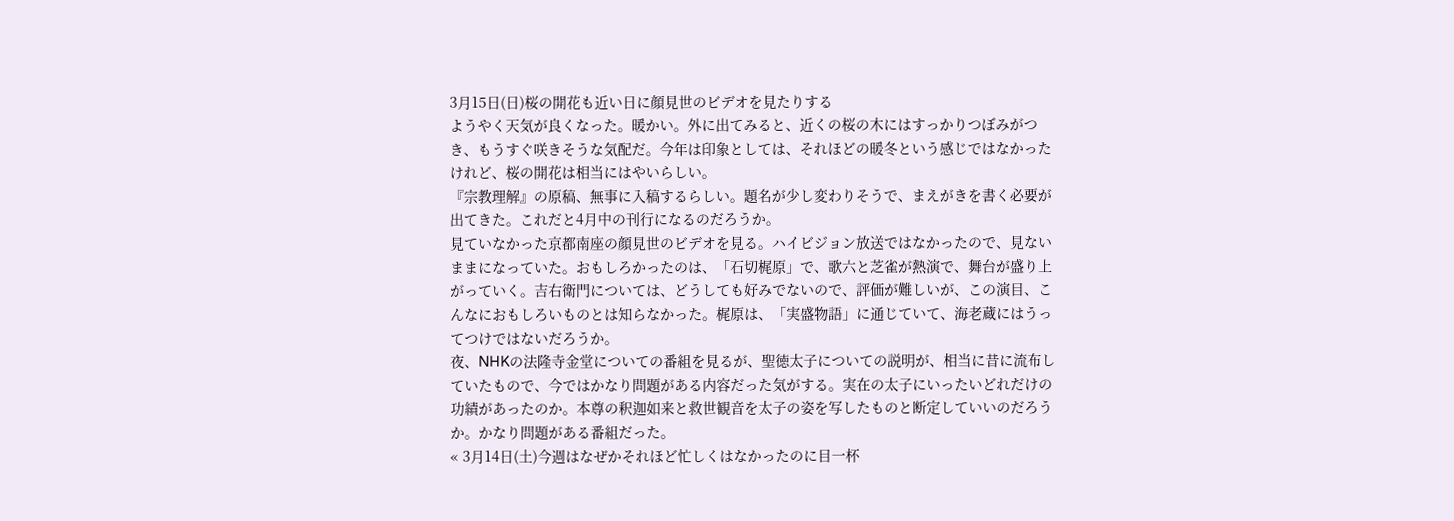3月15日(日)桜の開花も近い日に顔見世のビデオを見たりする
ようやく天気が良くなった。暖かい。外に出てみると、近くの桜の木にはすっかりつぼみがつき、もうすぐ咲きそうな気配だ。今年は印象としては、それほどの暖冬という感じではなかったけれど、桜の開花は相当にはやいらしい。
『宗教理解』の原稿、無事に入稿するらしい。題名が少し変わりそうで、まえがきを書く必要が出てきた。これだと4月中の刊行になるのだろうか。
見ていなかった京都南座の顔見世のビデオを見る。ハイビジョン放送ではなかったので、見ないままになっていた。おもしろかったのは、「石切梶原」で、歌六と芝雀が熱演で、舞台が盛り上がっていく。吉右衛門については、どうしても好みでないので、評価が難しいが、この演目、こんなにおもしろいものとは知らなかった。梶原は、「実盛物語」に通じていて、海老蔵にはうってつけではないだろうか。
夜、NHKの法隆寺金堂についての番組を見るが、聖徳太子についての説明が、相当に昔に流布していたもので、今ではかなり問題がある内容だった気がする。実在の太子にいったいどれだけの功績があったのか。本尊の釈迦如来と救世観音を太子の姿を写したものと断定していいのだろうか。かなり問題がある番組だった。
« 3月14日(土)今週はなぜかそれほど忙しくはなかったのに目一杯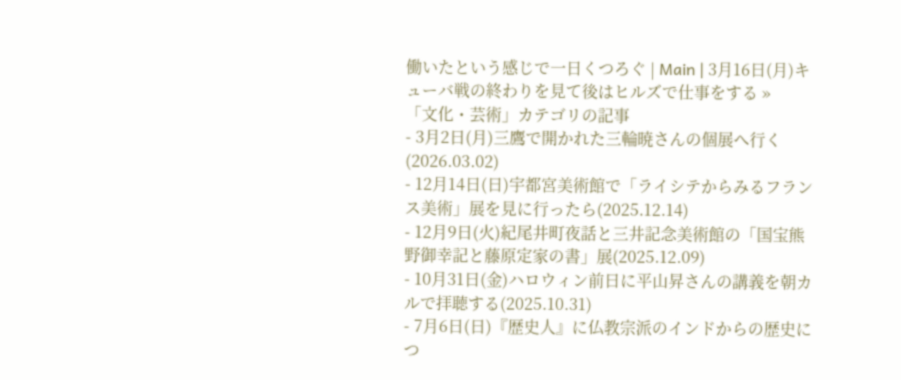働いたという感じで一日くつろぐ | Main | 3月16日(月)キューバ戦の終わりを見て後はヒルズで仕事をする »
「文化・芸術」カテゴリの記事
- 3月2日(月)三鷹で開かれた三輪暁さんの個展へ行く(2026.03.02)
- 12月14日(日)宇都宮美術館で「ライシテからみるフランス美術」展を見に行ったら(2025.12.14)
- 12月9日(火)紀尾井町夜話と三井記念美術館の「国宝熊野御幸記と藤原定家の書」展(2025.12.09)
- 10月31日(金)ハロウィン前日に平山昇さんの講義を朝カルで拝聴する(2025.10.31)
- 7月6日(日)『歴史人』に仏教宗派のインドからの歴史につ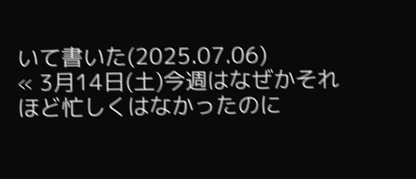いて書いた(2025.07.06)
« 3月14日(土)今週はなぜかそれほど忙しくはなかったのに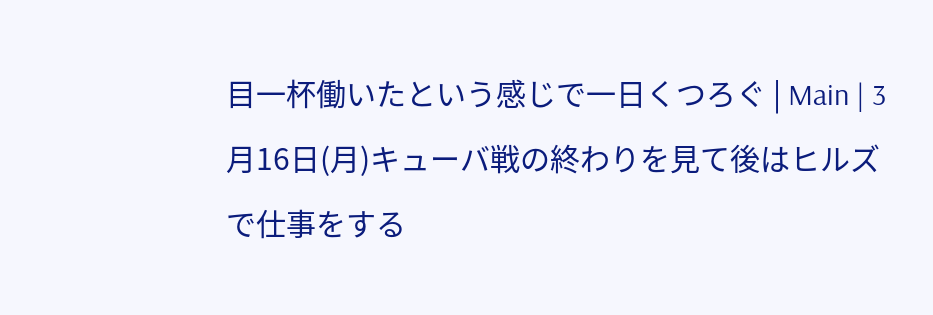目一杯働いたという感じで一日くつろぐ | Main | 3月16日(月)キューバ戦の終わりを見て後はヒルズで仕事をする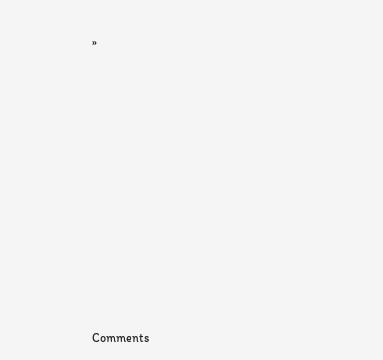»












Comments